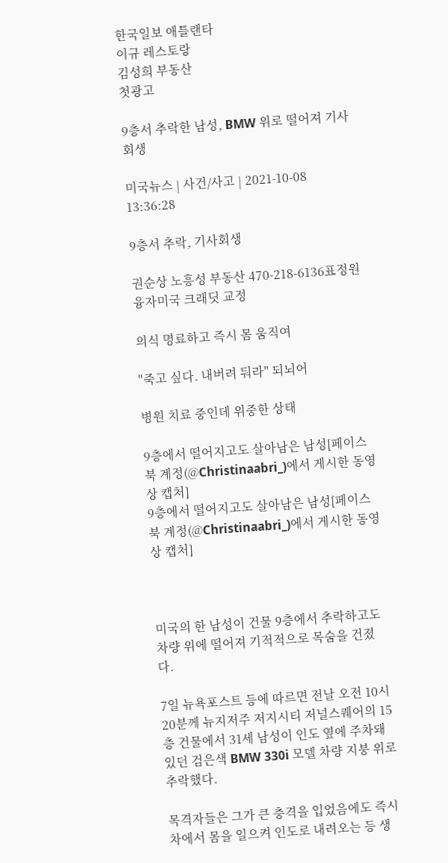한국일보 애틀랜타
이규 레스토랑
김성희 부동산
첫광고

9층서 추락한 남성, BMW 위로 떨어져 기사회생

미국뉴스 | 사건/사고 | 2021-10-08 13:36:28

9층서 추락, 기사회생

권순상 노흥성 부동산 470-218-6136표정원 융자미국 크래딧 교정

의식 명료하고 즉시 몸 움직여

"죽고 싶다. 내버려 둬라" 되뇌어

병원 치료 중인데 위중한 상태

9층에서 떨어지고도 살아남은 남성[페이스북 계정(@Christinaabri_)에서 게시한 동영상 캡처]
9층에서 떨어지고도 살아남은 남성[페이스북 계정(@Christinaabri_)에서 게시한 동영상 캡처]



미국의 한 남성이 건물 9층에서 추락하고도 차량 위에 떨어져 기적적으로 목숨을 건졌다.

7일 뉴욕포스트 등에 따르면 전날 오전 10시 20분께 뉴지저주 저지시티 저널스퀘어의 15층 건물에서 31세 남성이 인도 옆에 주차돼 있던 검은색 BMW 330i 모델 차량 지붕 위로 추락했다.

목격자들은 그가 큰 충격을 입었음에도 즉시 차에서 몸을 일으켜 인도로 내려오는 등 생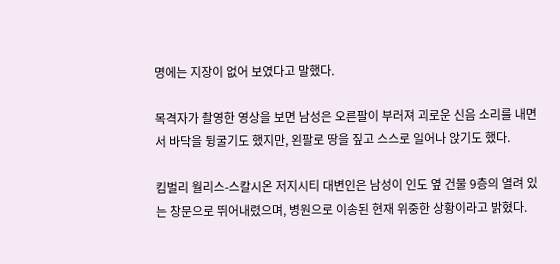명에는 지장이 없어 보였다고 말했다.

목격자가 촬영한 영상을 보면 남성은 오른팔이 부러져 괴로운 신음 소리를 내면서 바닥을 뒹굴기도 했지만, 왼팔로 땅을 짚고 스스로 일어나 앉기도 했다.

킴벌리 월리스-스칼시온 저지시티 대변인은 남성이 인도 옆 건물 9층의 열려 있는 창문으로 뛰어내렸으며, 병원으로 이송된 현재 위중한 상황이라고 밝혔다.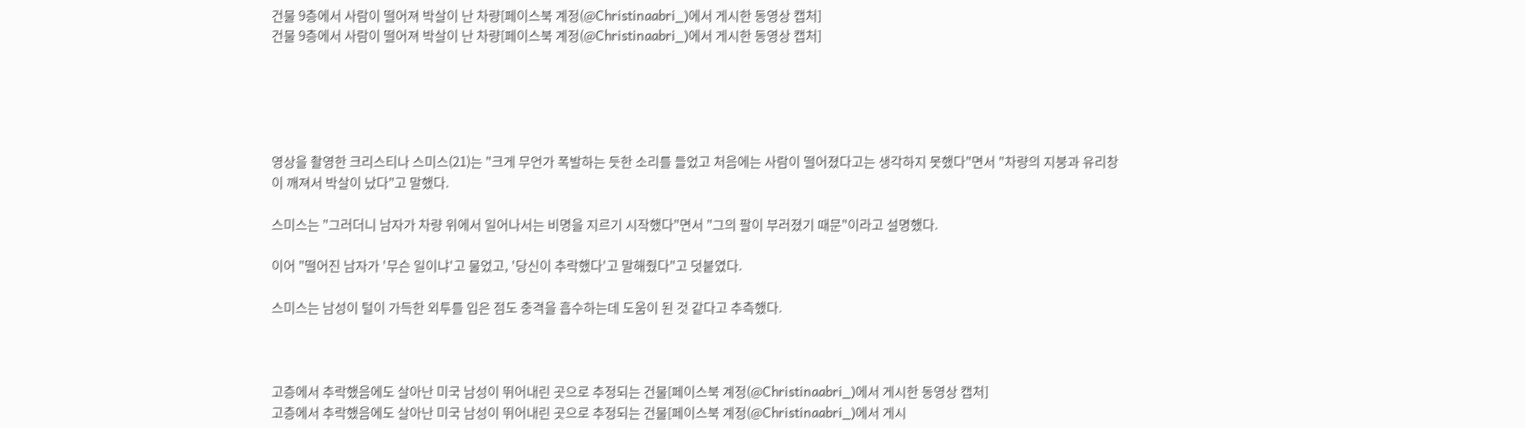건물 9층에서 사람이 떨어져 박살이 난 차량[페이스북 계정(@Christinaabri_)에서 게시한 동영상 캡처]
건물 9층에서 사람이 떨어져 박살이 난 차량[페이스북 계정(@Christinaabri_)에서 게시한 동영상 캡처]





영상을 촬영한 크리스티나 스미스(21)는 "크게 무언가 폭발하는 듯한 소리를 들었고 처음에는 사람이 떨어졌다고는 생각하지 못했다"면서 "차량의 지붕과 유리창이 깨져서 박살이 났다"고 말했다.

스미스는 "그러더니 남자가 차량 위에서 일어나서는 비명을 지르기 시작했다"면서 "그의 팔이 부러졌기 때문"이라고 설명했다.

이어 "떨어진 남자가 '무슨 일이냐'고 물었고, '당신이 추락했다'고 말해줬다"고 덧붙였다.

스미스는 남성이 털이 가득한 외투를 입은 점도 충격을 흡수하는데 도움이 된 것 같다고 추측했다.



고층에서 추락했음에도 살아난 미국 남성이 뛰어내린 곳으로 추정되는 건물[페이스북 계정(@Christinaabri_)에서 게시한 동영상 캡처]
고층에서 추락했음에도 살아난 미국 남성이 뛰어내린 곳으로 추정되는 건물[페이스북 계정(@Christinaabri_)에서 게시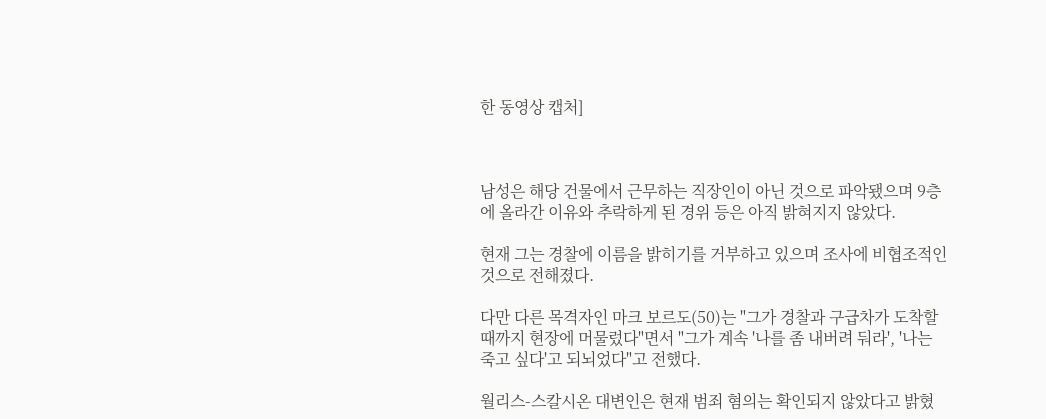한 동영상 캡처]



남성은 해당 건물에서 근무하는 직장인이 아닌 것으로 파악됐으며 9층에 올라간 이유와 추락하게 된 경위 등은 아직 밝혀지지 않았다.

현재 그는 경찰에 이름을 밝히기를 거부하고 있으며 조사에 비협조적인 것으로 전해졌다.

다만 다른 목격자인 마크 보르도(50)는 "그가 경찰과 구급차가 도착할 때까지 현장에 머물렀다"면서 "그가 계속 '나를 좀 내버려 둬라', '나는 죽고 싶다'고 되뇌었다"고 전했다.

월리스-스칼시온 대변인은 현재 범죄 혐의는 확인되지 않았다고 밝혔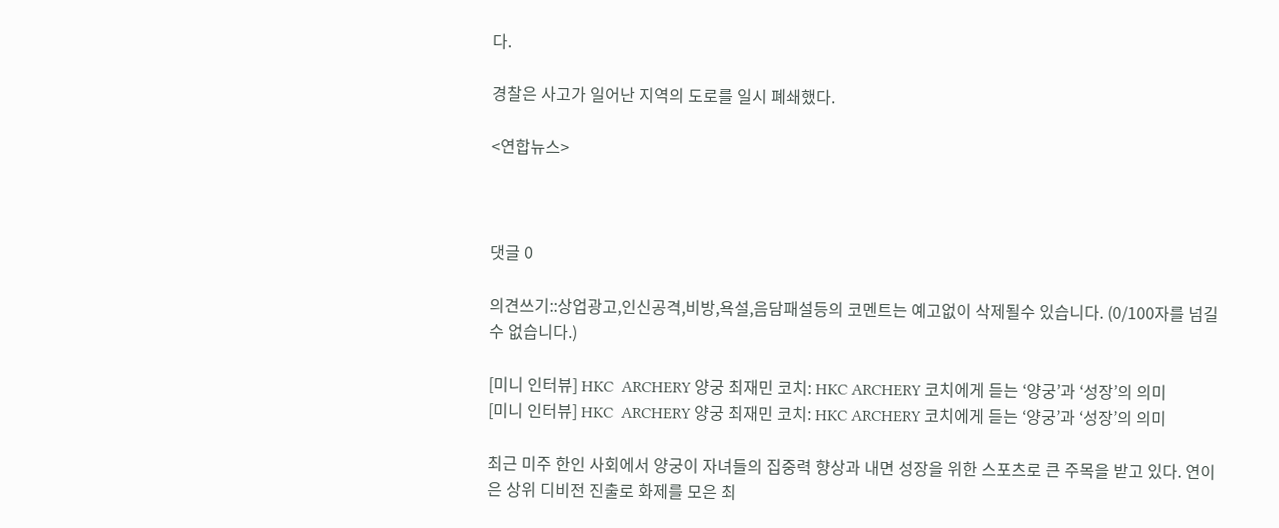다.

경찰은 사고가 일어난 지역의 도로를 일시 폐쇄했다.

<연합뉴스>



댓글 0

의견쓰기::상업광고,인신공격,비방,욕설,음담패설등의 코멘트는 예고없이 삭제될수 있습니다. (0/100자를 넘길 수 없습니다.)

[미니 인터뷰] HKC  ARCHERY 양궁 최재민 코치: HKC ARCHERY 코치에게 듣는 ‘양궁’과 ‘성장’의 의미
[미니 인터뷰] HKC  ARCHERY 양궁 최재민 코치: HKC ARCHERY 코치에게 듣는 ‘양궁’과 ‘성장’의 의미

최근 미주 한인 사회에서 양궁이 자녀들의 집중력 향상과 내면 성장을 위한 스포츠로 큰 주목을 받고 있다. 연이은 상위 디비전 진출로 화제를 모은 최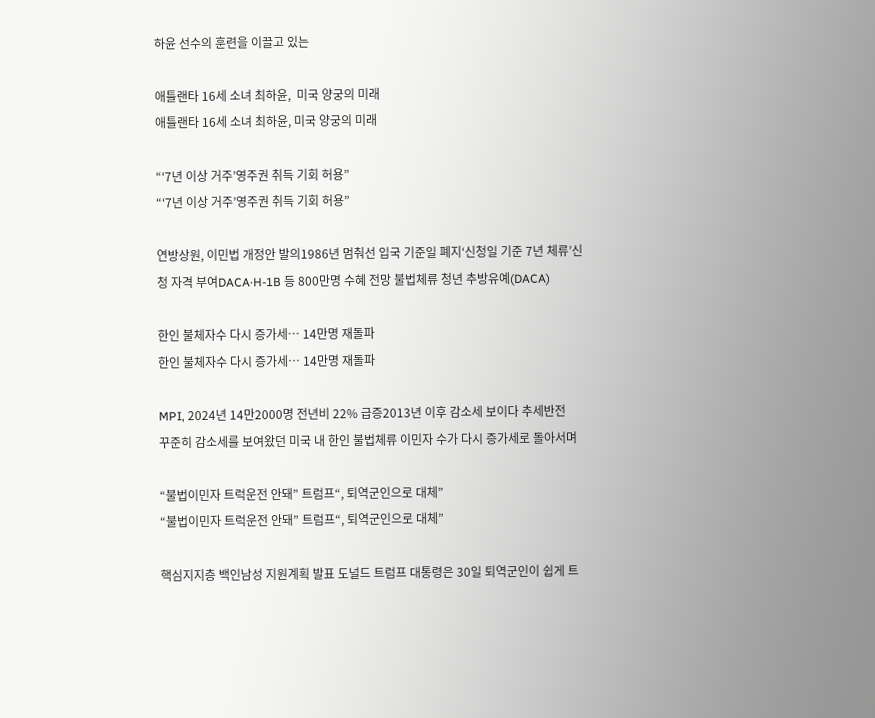하윤 선수의 훈련을 이끌고 있는

애틀랜타 16세 소녀 최하윤,  미국 양궁의 미래
애틀랜타 16세 소녀 최하윤, 미국 양궁의 미래

“‘7년 이상 거주’영주권 취득 기회 허용”
“‘7년 이상 거주’영주권 취득 기회 허용”

연방상원, 이민법 개정안 발의1986년 멈춰선 입국 기준일 폐지‘신청일 기준 7년 체류’신청 자격 부여DACA·H-1B 등 800만명 수혜 전망 불법체류 청년 추방유예(DACA)

한인 불체자수 다시 증가세… 14만명 재돌파
한인 불체자수 다시 증가세… 14만명 재돌파

MPI, 2024년 14만2000명 전년비 22% 급증2013년 이후 감소세 보이다 추세반전   꾸준히 감소세를 보여왔던 미국 내 한인 불법체류 이민자 수가 다시 증가세로 돌아서며

“불법이민자 트럭운전 안돼” 트럼프“, 퇴역군인으로 대체”
“불법이민자 트럭운전 안돼” 트럼프“, 퇴역군인으로 대체”

핵심지지층 백인남성 지원계획 발표 도널드 트럼프 대통령은 30일 퇴역군인이 쉽게 트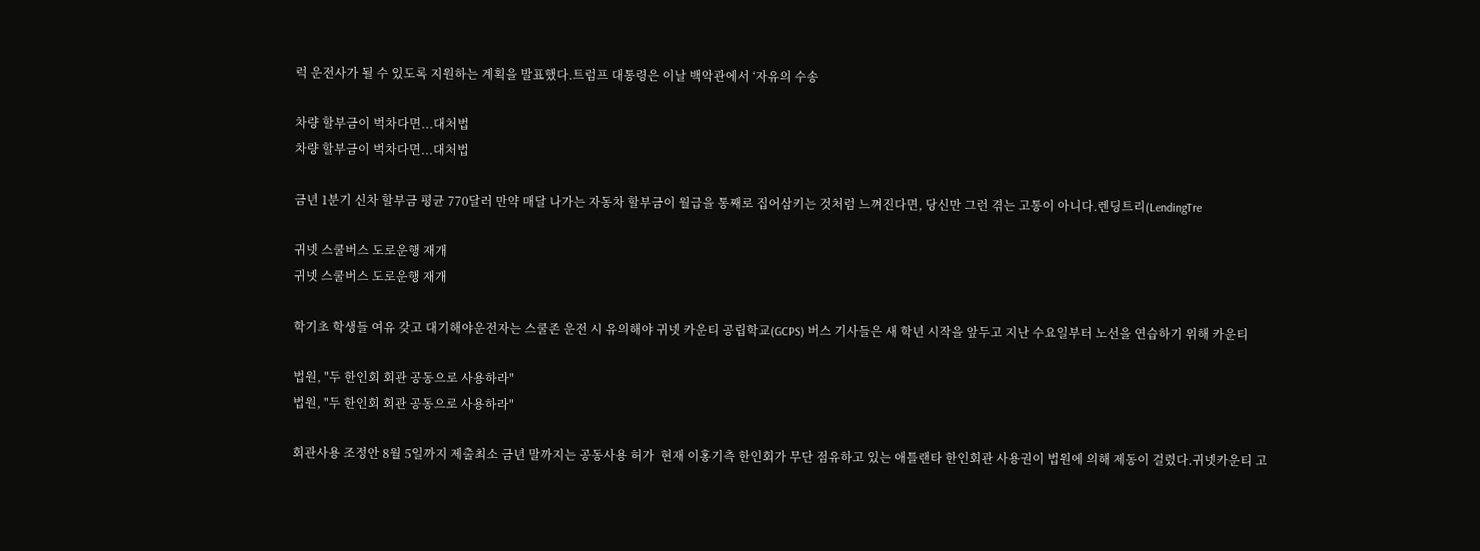럭 운전사가 될 수 있도록 지원하는 계획을 발표했다.트럼프 대통령은 이날 백악관에서 ‘자유의 수송

차량 할부금이 벅차다면...대처법
차량 할부금이 벅차다면...대처법

금년 1분기 신차 할부금 평균 770달러 만약 매달 나가는 자동차 할부금이 월급을 통째로 집어삼키는 것처럼 느껴진다면, 당신만 그런 겪는 고통이 아니다.렌딩트리(LendingTre

귀넷 스쿨버스 도로운행 재개
귀넷 스쿨버스 도로운행 재개

학기초 학생들 여유 갖고 대기해야운전자는 스쿨존 운전 시 유의해야 귀넷 카운티 공립학교(GCPS) 버스 기사들은 새 학년 시작을 앞두고 지난 수요일부터 노선을 연습하기 위해 카운티

법원, "두 한인회 회관 공동으로 사용하라"
법원, "두 한인회 회관 공동으로 사용하라"

회관사용 조정안 8월 5일까지 제출최소 금년 말까지는 공동사용 허가  현재 이홍기측 한인회가 무단 점유하고 있는 애틀랜타 한인회관 사용권이 법원에 의해 제동이 걸렸다.귀넷카운티 고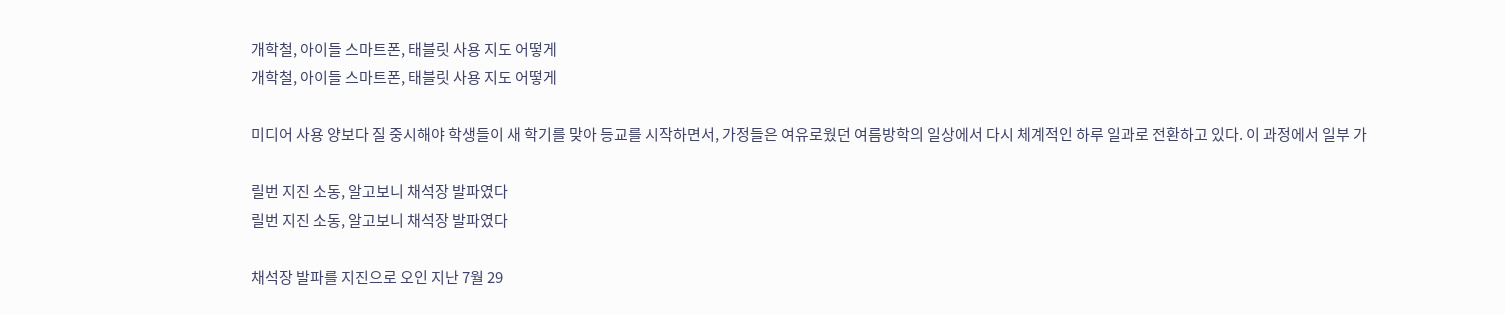개학철, 아이들 스마트폰, 태블릿 사용 지도 어떻게
개학철, 아이들 스마트폰, 태블릿 사용 지도 어떻게

미디어 사용 양보다 질 중시해야 학생들이 새 학기를 맞아 등교를 시작하면서, 가정들은 여유로웠던 여름방학의 일상에서 다시 체계적인 하루 일과로 전환하고 있다. 이 과정에서 일부 가

릴번 지진 소동, 알고보니 채석장 발파였다
릴번 지진 소동, 알고보니 채석장 발파였다

채석장 발파를 지진으로 오인 지난 7월 29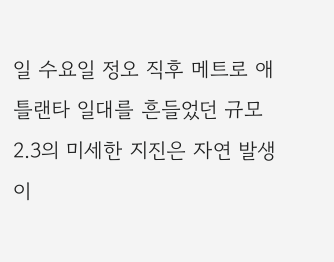일 수요일 정오 직후 메트로 애틀랜타 일대를 흔들었던 규모 2.3의 미세한 지진은 자연 발생이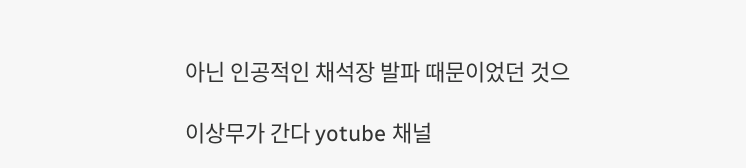아닌 인공적인 채석장 발파 때문이었던 것으

이상무가 간다 yotube 채널